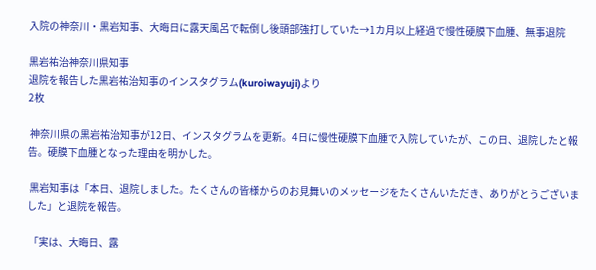入院の神奈川・黒岩知事、大晦日に露天風呂で転倒し後頭部強打していた→1カ月以上経過で慢性硬膜下血腫、無事退院

黒岩祐治神奈川県知事
退院を報告した黒岩祐治知事のインスタグラム(kuroiwayuji)より
2枚

 神奈川県の黒岩祐治知事が12日、インスタグラムを更新。4日に慢性硬膜下血腫で入院していたが、この日、退院したと報告。硬膜下血腫となった理由を明かした。

 黒岩知事は「本日、退院しました。たくさんの皆様からのお見舞いのメッセージをたくさんいただき、ありがとうございました」と退院を報告。

 「実は、大晦日、露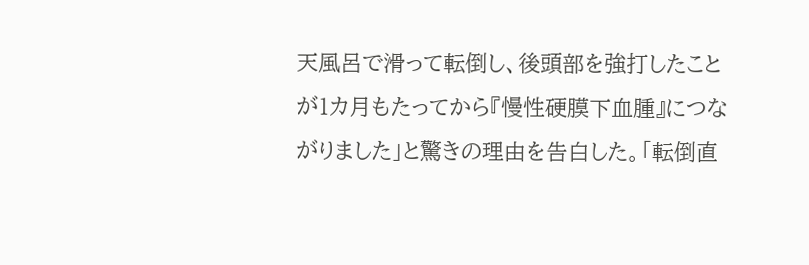天風呂で滑って転倒し、後頭部を強打したことが1カ月もたってから『慢性硬膜下血腫』につながりました」と驚きの理由を告白した。「転倒直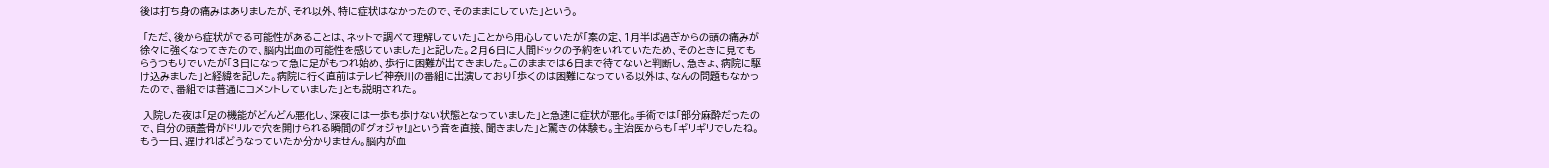後は打ち身の痛みはありましたが、それ以外、特に症状はなかったので、そのままにしていた」という。

 「ただ、後から症状がでる可能性があることは、ネットで調べて理解していた」ことから用心していたが「案の定、1月半ば過ぎからの頭の痛みが徐々に強くなってきたので、脳内出血の可能性を感じていました」と記した。2月6日に人間ドックの予約をいれていたため、そのときに見てもらうつもりでいたが「3日になって急に足がもつれ始め、歩行に困難が出てきました。このままでは6日まで待てないと判断し、急きょ、病院に駆け込みました」と経緯を記した。病院に行く直前はテレビ神奈川の番組に出演しており「歩くのは困難になっている以外は、なんの問題もなかったので、番組では普通にコメントしていました」とも説明された。

 入院した夜は「足の機能がどんどん悪化し、深夜には一歩も歩けない状態となっていました」と急速に症状が悪化。手術では「部分麻酔だったので、自分の頭蓋骨がドリルで穴を開けられる瞬間の『グォジャ!』という音を直接、聞きました」と驚きの体験も。主治医からも「ギリギリでしたね。もう一日、遅ければどうなっていたか分かりません。脳内が血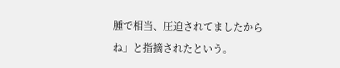腫で相当、圧迫されてましたからね」と指摘されたという。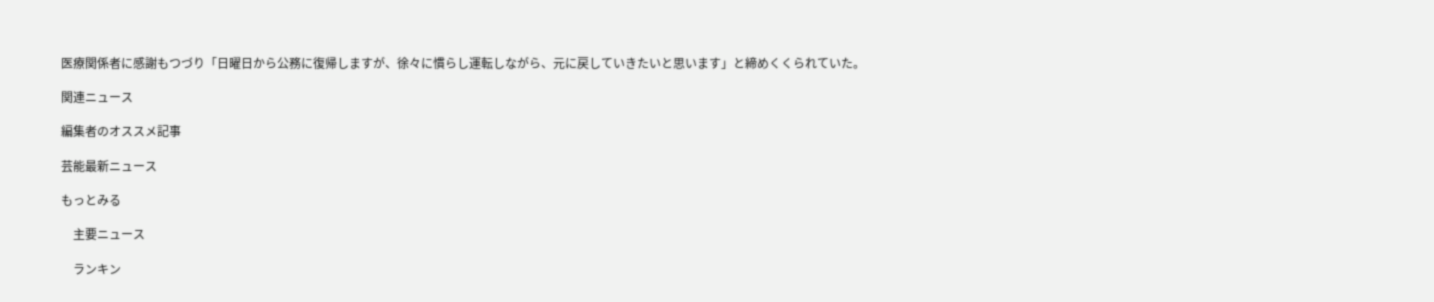医療関係者に感謝もつづり「日曜日から公務に復帰しますが、徐々に慣らし運転しながら、元に戻していきたいと思います」と締めくくられていた。

関連ニュース

編集者のオススメ記事

芸能最新ニュース

もっとみる

    主要ニュース

    ランキン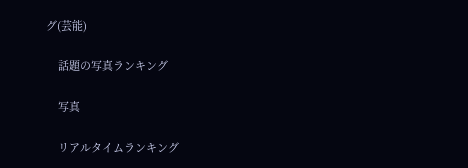グ(芸能)

    話題の写真ランキング

    写真

    リアルタイムランキング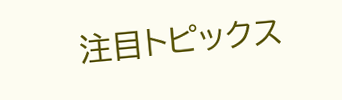注目トピックス